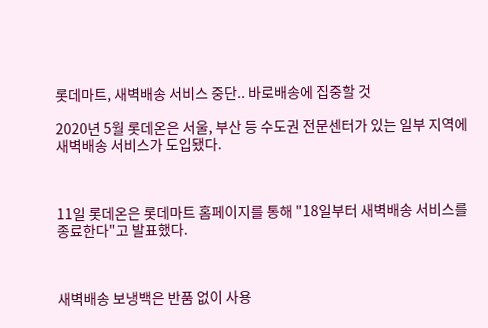롯데마트, 새벽배송 서비스 중단.. 바로배송에 집중할 것

2020년 5월 롯데온은 서울, 부산 등 수도권 전문센터가 있는 일부 지역에 새벽배송 서비스가 도입됐다.



11일 롯데온은 롯데마트 홈페이지를 통해 "18일부터 새벽배송 서비스를 종료한다"고 발표했다.



새벽배송 보냉백은 반품 없이 사용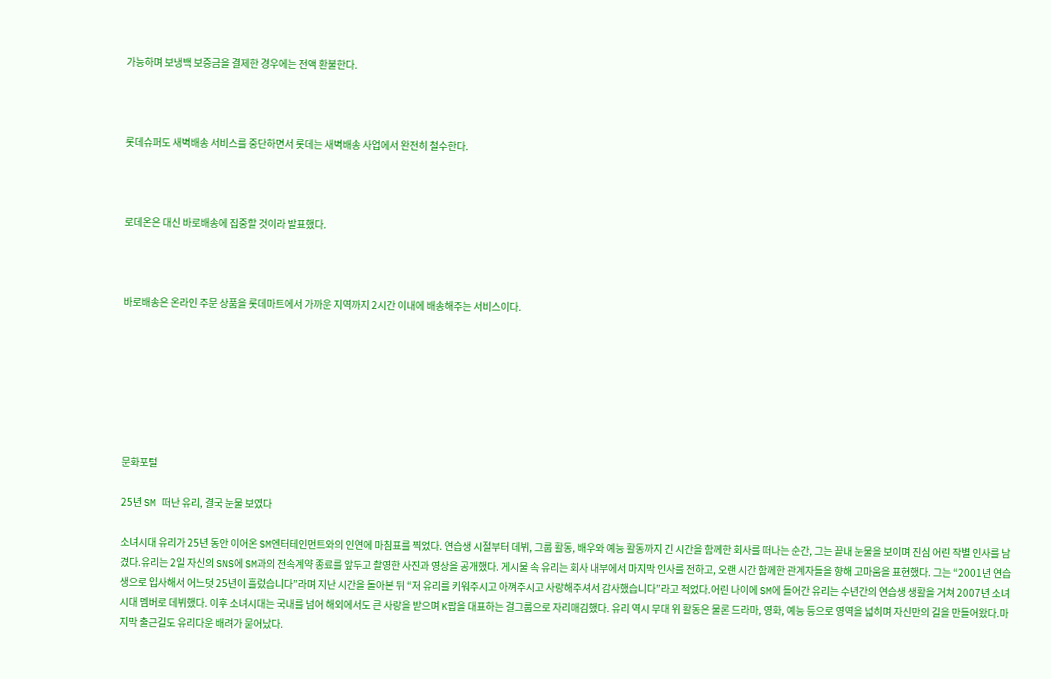가능하며 보냉백 보증금을 결제한 경우에는 전액 환불한다.



롯데슈퍼도 새벽배송 서비스를 중단하면서 롯데는 새벽배송 사업에서 완전히 철수한다.



로데온은 대신 바로배송에 집중할 것이라 발표했다.



바로배송은 온라인 주문 상품을 롯데마트에서 가까운 지역까지 2시간 이내에 배송해주는 서비스이다.







문화포털

25년 SM 떠난 유리, 결국 눈물 보였다

소녀시대 유리가 25년 동안 이어온 SM엔터테인먼트와의 인연에 마침표를 찍었다. 연습생 시절부터 데뷔, 그룹 활동, 배우와 예능 활동까지 긴 시간을 함께한 회사를 떠나는 순간, 그는 끝내 눈물을 보이며 진심 어린 작별 인사를 남겼다.유리는 2일 자신의 SNS에 SM과의 전속계약 종료를 앞두고 촬영한 사진과 영상을 공개했다. 게시물 속 유리는 회사 내부에서 마지막 인사를 전하고, 오랜 시간 함께한 관계자들을 향해 고마움을 표현했다. 그는 “2001년 연습생으로 입사해서 어느덧 25년이 흘렀습니다”라며 지난 시간을 돌아본 뒤 “저 유리를 키워주시고 아껴주시고 사랑해주셔서 감사했습니다”라고 적었다.어린 나이에 SM에 들어간 유리는 수년간의 연습생 생활을 거쳐 2007년 소녀시대 멤버로 데뷔했다. 이후 소녀시대는 국내를 넘어 해외에서도 큰 사랑을 받으며 K팝을 대표하는 걸그룹으로 자리매김했다. 유리 역시 무대 위 활동은 물론 드라마, 영화, 예능 등으로 영역을 넓히며 자신만의 길을 만들어왔다.마지막 출근길도 유리다운 배려가 묻어났다.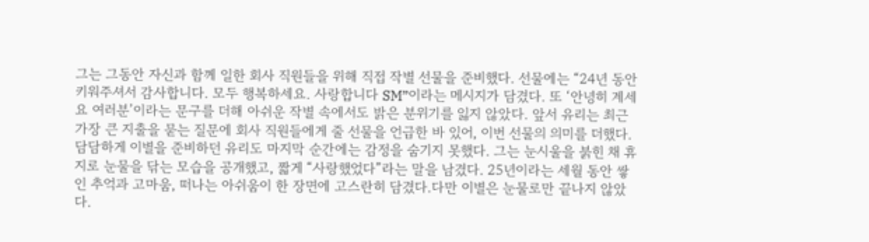그는 그동안 자신과 함께 일한 회사 직원들을 위해 직접 작별 선물을 준비했다. 선물에는 “24년 동안 키워주셔서 감사합니다. 모두 행복하세요. 사랑합니다 SM”이라는 메시지가 담겼다. 또 ‘안녕히 계세요 여러분’이라는 문구를 더해 아쉬운 작별 속에서도 밝은 분위기를 잃지 않았다. 앞서 유리는 최근 가장 큰 지출을 묻는 질문에 회사 직원들에게 줄 선물을 언급한 바 있어, 이번 선물의 의미를 더했다.담담하게 이별을 준비하던 유리도 마지막 순간에는 감정을 숨기지 못했다. 그는 눈시울을 붉힌 채 휴지로 눈물을 닦는 모습을 공개했고, 짧게 “사랑했었다”라는 말을 남겼다. 25년이라는 세월 동안 쌓인 추억과 고마움, 떠나는 아쉬움이 한 장면에 고스란히 담겼다.다만 이별은 눈물로만 끝나지 않았다.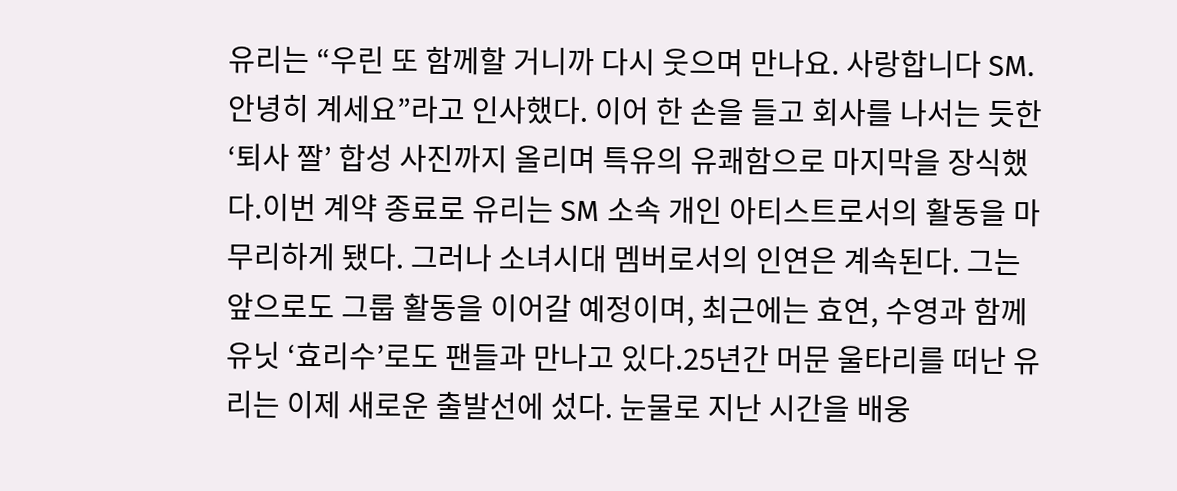유리는 “우린 또 함께할 거니까 다시 웃으며 만나요. 사랑합니다 SM. 안녕히 계세요”라고 인사했다. 이어 한 손을 들고 회사를 나서는 듯한 ‘퇴사 짤’ 합성 사진까지 올리며 특유의 유쾌함으로 마지막을 장식했다.이번 계약 종료로 유리는 SM 소속 개인 아티스트로서의 활동을 마무리하게 됐다. 그러나 소녀시대 멤버로서의 인연은 계속된다. 그는 앞으로도 그룹 활동을 이어갈 예정이며, 최근에는 효연, 수영과 함께 유닛 ‘효리수’로도 팬들과 만나고 있다.25년간 머문 울타리를 떠난 유리는 이제 새로운 출발선에 섰다. 눈물로 지난 시간을 배웅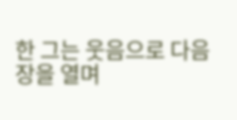한 그는 웃음으로 다음 장을 열며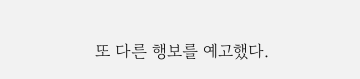또 다른 행보를 예고했다.